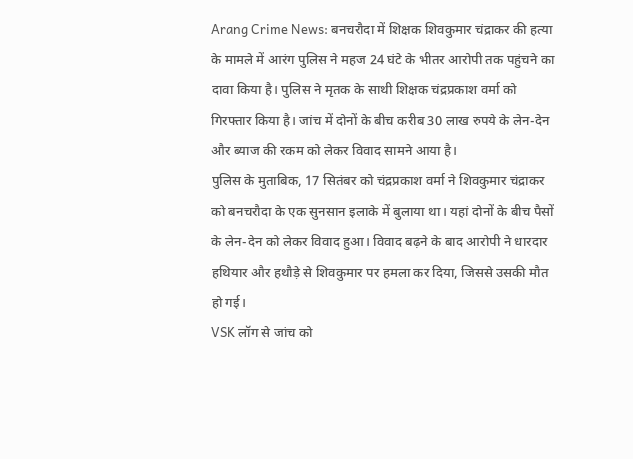Arang Crime News: बनचरौदा में शिक्षक शिवकुमार चंद्राकर की हत्या के मामले में आरंग पुलिस ने महज 24 घंटे के भीतर आरोपी तक पहुंचने का दावा किया है। पुलिस ने मृतक के साथी शिक्षक चंद्रप्रकाश वर्मा को गिरफ्तार किया है। जांच में दोनों के बीच करीब 30 लाख रुपये के लेन-देन और ब्याज की रकम को लेकर विवाद सामने आया है।
पुलिस के मुताबिक, 17 सितंबर को चंद्रप्रकाश वर्मा ने शिवकुमार चंद्राकर को बनचरौदा के एक सुनसान इलाके में बुलाया था। यहां दोनों के बीच पैसों के लेन-देन को लेकर विवाद हुआ। विवाद बढ़ने के बाद आरोपी ने धारदार हथियार और हथौड़े से शिवकुमार पर हमला कर दिया, जिससे उसकी मौत हो गई।
VSK लॉग से जांच को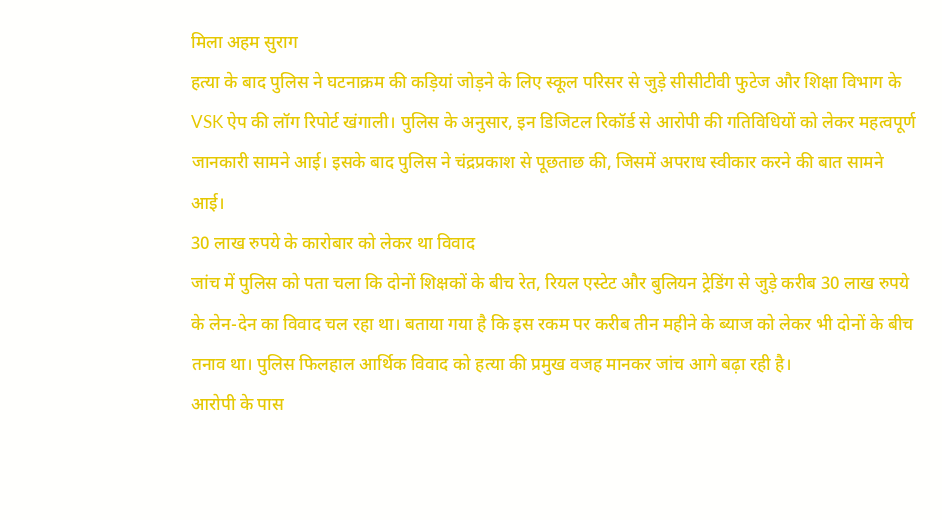मिला अहम सुराग
हत्या के बाद पुलिस ने घटनाक्रम की कड़ियां जोड़ने के लिए स्कूल परिसर से जुड़े सीसीटीवी फुटेज और शिक्षा विभाग के VSK ऐप की लॉग रिपोर्ट खंगाली। पुलिस के अनुसार, इन डिजिटल रिकॉर्ड से आरोपी की गतिविधियों को लेकर महत्वपूर्ण जानकारी सामने आई। इसके बाद पुलिस ने चंद्रप्रकाश से पूछताछ की, जिसमें अपराध स्वीकार करने की बात सामने आई।
30 लाख रुपये के कारोबार को लेकर था विवाद
जांच में पुलिस को पता चला कि दोनों शिक्षकों के बीच रेत, रियल एस्टेट और बुलियन ट्रेडिंग से जुड़े करीब 30 लाख रुपये के लेन-देन का विवाद चल रहा था। बताया गया है कि इस रकम पर करीब तीन महीने के ब्याज को लेकर भी दोनों के बीच तनाव था। पुलिस फिलहाल आर्थिक विवाद को हत्या की प्रमुख वजह मानकर जांच आगे बढ़ा रही है।
आरोपी के पास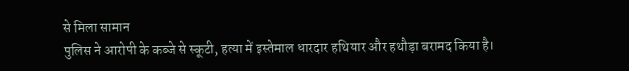से मिला सामान
पुलिस ने आरोपी के कब्जे से स्कूटी, हत्या में इस्तेमाल धारदार हथियार और हथौड़ा बरामद किया है।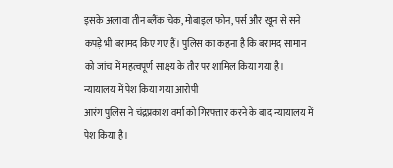इसके अलावा तीन ब्लैंक चेक, मोबाइल फोन, पर्स और खून से सने कपड़े भी बरामद किए गए हैं। पुलिस का कहना है कि बरामद सामान को जांच में महत्वपूर्ण साक्ष्य के तौर पर शामिल किया गया है।
न्यायालय में पेश किया गया आरोपी
आरंग पुलिस ने चंद्रप्रकाश वर्मा को गिरफ्तार करने के बाद न्यायालय में पेश किया है।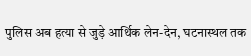पुलिस अब हत्या से जुड़े आर्थिक लेन-देन, घटनास्थल तक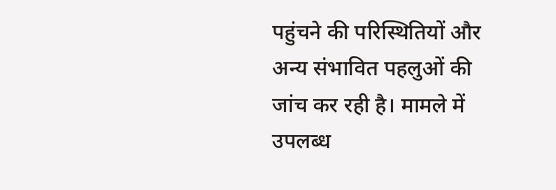पहुंचने की परिस्थितियों और अन्य संभावित पहलुओं की जांच कर रही है। मामले में उपलब्ध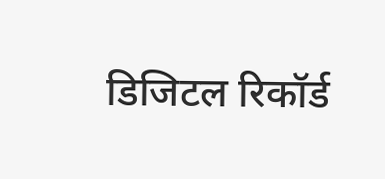डिजिटल रिकॉर्ड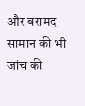और बरामद सामान की भी जांच की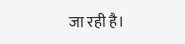जा रही है।